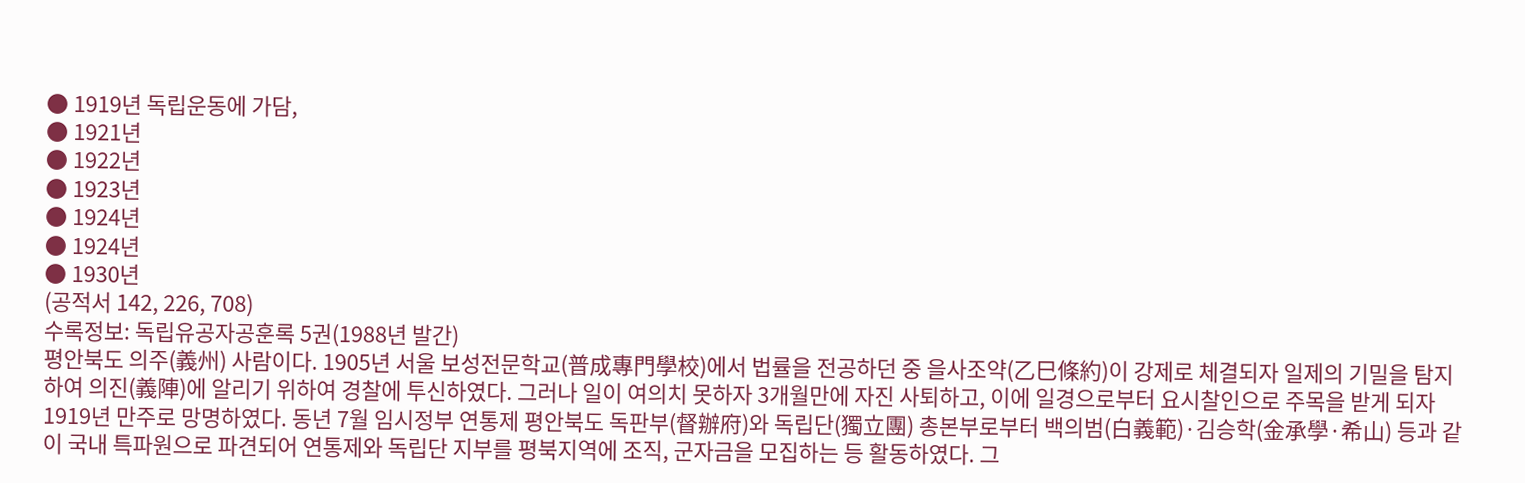● 1919년 독립운동에 가담,
● 1921년
● 1922년
● 1923년
● 1924년
● 1924년
● 1930년
(공적서 142, 226, 708)
수록정보: 독립유공자공훈록 5권(1988년 발간)
평안북도 의주(義州) 사람이다. 1905년 서울 보성전문학교(普成專門學校)에서 법률을 전공하던 중 을사조약(乙巳條約)이 강제로 체결되자 일제의 기밀을 탐지하여 의진(義陣)에 알리기 위하여 경찰에 투신하였다. 그러나 일이 여의치 못하자 3개월만에 자진 사퇴하고, 이에 일경으로부터 요시찰인으로 주목을 받게 되자 1919년 만주로 망명하였다. 동년 7월 임시정부 연통제 평안북도 독판부(督辦府)와 독립단(獨立團) 총본부로부터 백의범(白義範)·김승학(金承學·希山) 등과 같이 국내 특파원으로 파견되어 연통제와 독립단 지부를 평북지역에 조직, 군자금을 모집하는 등 활동하였다. 그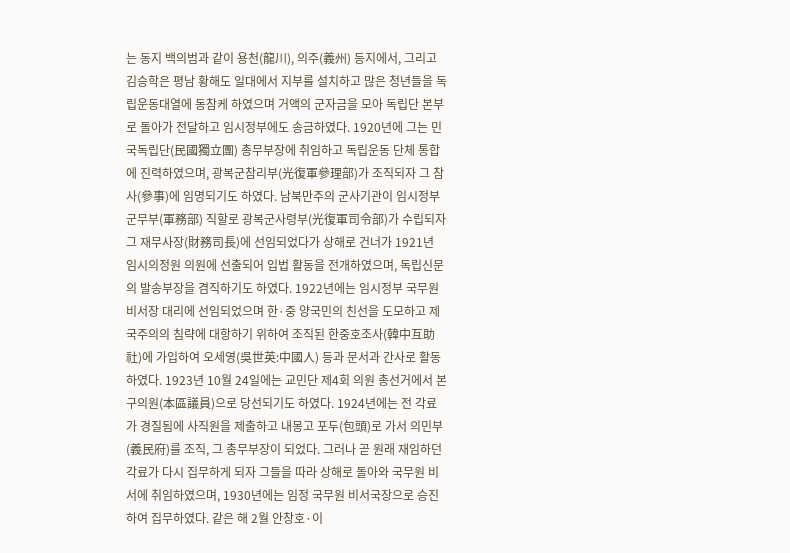는 동지 백의범과 같이 용천(龍川), 의주(義州) 등지에서, 그리고 김승학은 평남 황해도 일대에서 지부를 설치하고 많은 청년들을 독립운동대열에 동참케 하였으며 거액의 군자금을 모아 독립단 본부로 돌아가 전달하고 임시정부에도 송금하였다. 1920년에 그는 민국독립단(民國獨立團) 총무부장에 취임하고 독립운동 단체 통합에 진력하였으며, 광복군참리부(光復軍參理部)가 조직되자 그 참사(參事)에 임명되기도 하였다. 남북만주의 군사기관이 임시정부 군무부(軍務部) 직할로 광복군사령부(光復軍司令部)가 수립되자 그 재무사장(財務司長)에 선임되었다가 상해로 건너가 1921년 임시의정원 의원에 선출되어 입법 활동을 전개하였으며, 독립신문의 발송부장을 겸직하기도 하였다. 1922년에는 임시정부 국무원 비서장 대리에 선임되었으며 한·중 양국민의 친선을 도모하고 제국주의의 침략에 대항하기 위하여 조직된 한중호조사(韓中互助社)에 가입하여 오세영(吳世英:中國人) 등과 문서과 간사로 활동하였다. 1923년 10월 24일에는 교민단 제4회 의원 총선거에서 본구의원(本區議員)으로 당선되기도 하였다. 1924년에는 전 각료가 경질됨에 사직원을 제출하고 내몽고 포두(包頭)로 가서 의민부(義民府)를 조직, 그 총무부장이 되었다. 그러나 곧 원래 재임하던 각료가 다시 집무하게 되자 그들을 따라 상해로 돌아와 국무원 비서에 취임하였으며, 1930년에는 임정 국무원 비서국장으로 승진하여 집무하였다. 같은 해 2월 안창호·이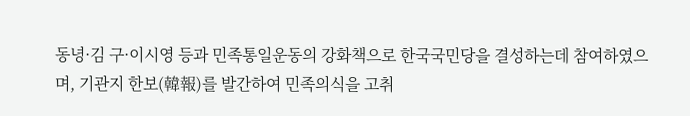동녕·김 구·이시영 등과 민족통일운동의 강화책으로 한국국민당을 결성하는데 참여하였으며, 기관지 한보(韓報)를 발간하여 민족의식을 고취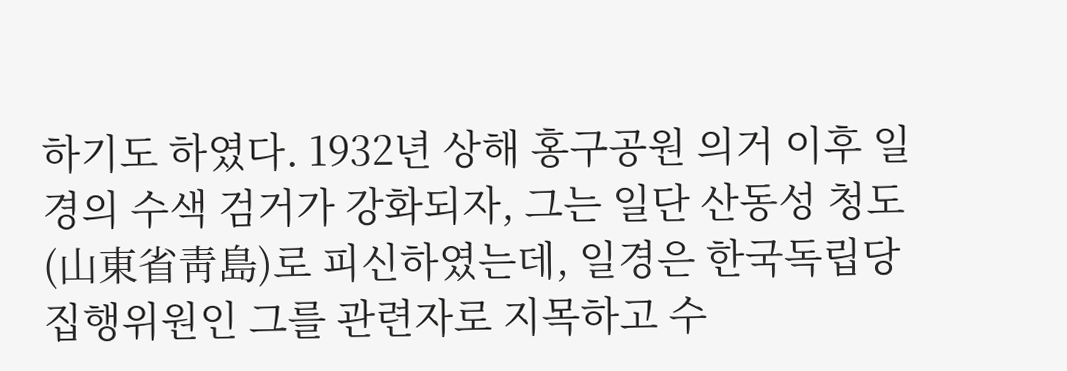하기도 하였다. 1932년 상해 홍구공원 의거 이후 일경의 수색 검거가 강화되자, 그는 일단 산동성 청도(山東省靑島)로 피신하였는데, 일경은 한국독립당 집행위원인 그를 관련자로 지목하고 수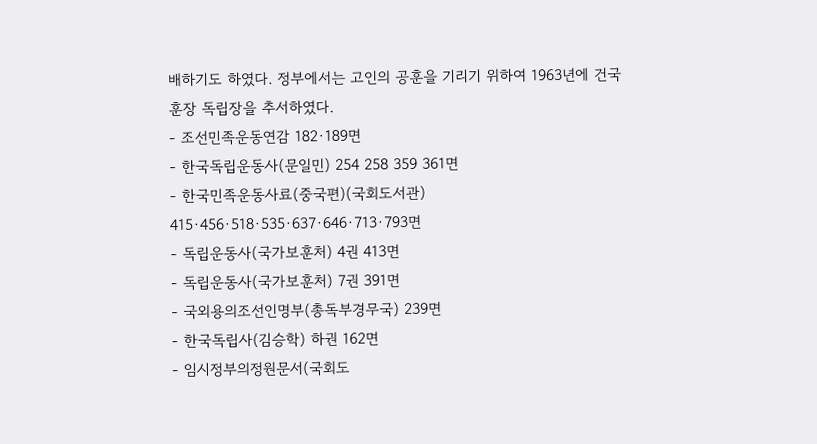배하기도 하였다. 정부에서는 고인의 공훈을 기리기 위하여 1963년에 건국훈장 독립장을 추서하였다.
- 조선민족운동연감 182·189면
- 한국독립운동사(문일민) 254 258 359 361면
- 한국민족운동사료(중국편)(국회도서관) 415·456·518·535·637·646·713·793면
- 독립운동사(국가보훈처) 4권 413면
- 독립운동사(국가보훈처) 7권 391면
- 국외용의조선인명부(총독부경무국) 239면
- 한국독립사(김승학) 하권 162면
- 임시정부의정원문서(국회도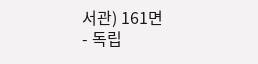서관) 161면
- 독립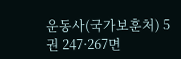운동사(국가보훈처) 5권 247·267면